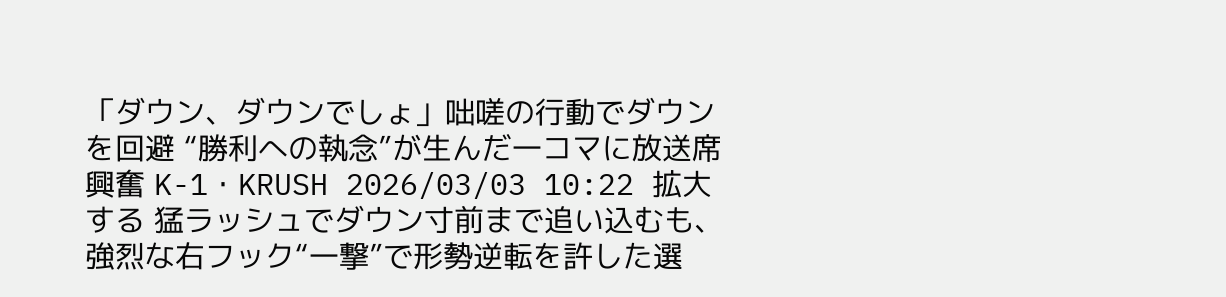「ダウン、ダウンでしょ」咄嗟の行動でダウンを回避 “勝利への執念”が生んだ一コマに放送席興奮 K-1・KRUSH 2026/03/03 10:22 拡大する 猛ラッシュでダウン寸前まで追い込むも、強烈な右フック“一撃”で形勢逆転を許した選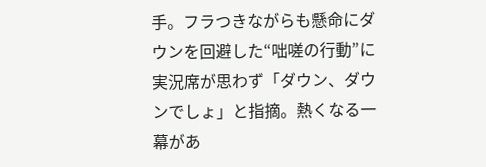手。フラつきながらも懸命にダウンを回避した“咄嗟の行動”に実況席が思わず「ダウン、ダウンでしょ」と指摘。熱くなる一幕があ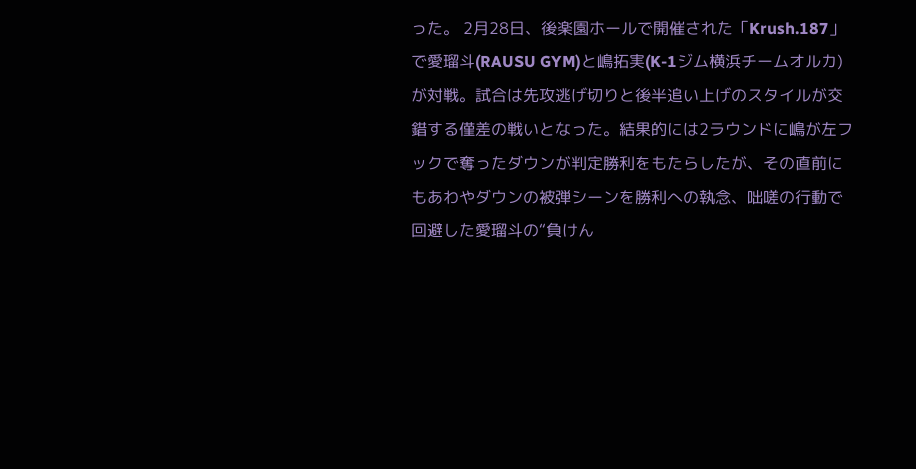った。 2月28日、後楽園ホールで開催された「Krush.187」で愛瑠斗(RAUSU GYM)と嶋拓実(K-1ジム横浜チームオルカ)が対戦。試合は先攻逃げ切りと後半追い上げのスタイルが交錯する僅差の戦いとなった。結果的には2ラウンドに嶋が左フックで奪ったダウンが判定勝利をもたらしたが、その直前にもあわやダウンの被弾シーンを勝利への執念、咄嗟の行動で回避した愛瑠斗の“負けん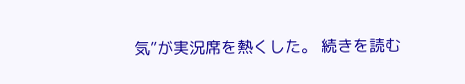気”が実況席を熱くした。 続きを読む